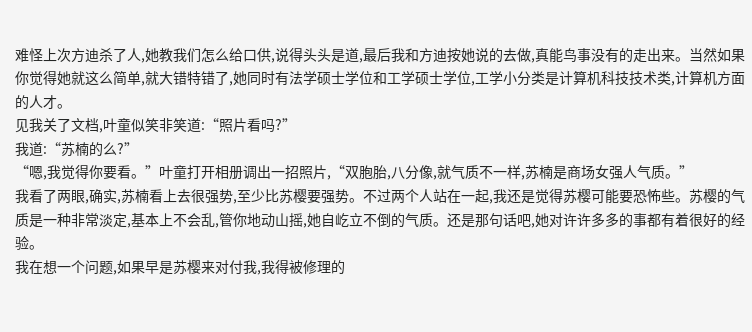难怪上次方迪杀了人,她教我们怎么给口供,说得头头是道,最后我和方迪按她说的去做,真能鸟事没有的走出来。当然如果你觉得她就这么简单,就大错特错了,她同时有法学硕士学位和工学硕士学位,工学小分类是计算机科技技术类,计算机方面的人才。
见我关了文档,叶童似笑非笑道:“照片看吗?”
我道:“苏楠的么?”
“嗯,我觉得你要看。”叶童打开相册调出一招照片,“双胞胎,八分像,就气质不一样,苏楠是商场女强人气质。”
我看了两眼,确实,苏楠看上去很强势,至少比苏樱要强势。不过两个人站在一起,我还是觉得苏樱可能要恐怖些。苏樱的气质是一种非常淡定,基本上不会乱,管你地动山摇,她自屹立不倒的气质。还是那句话吧,她对许许多多的事都有着很好的经验。
我在想一个问题,如果早是苏樱来对付我,我得被修理的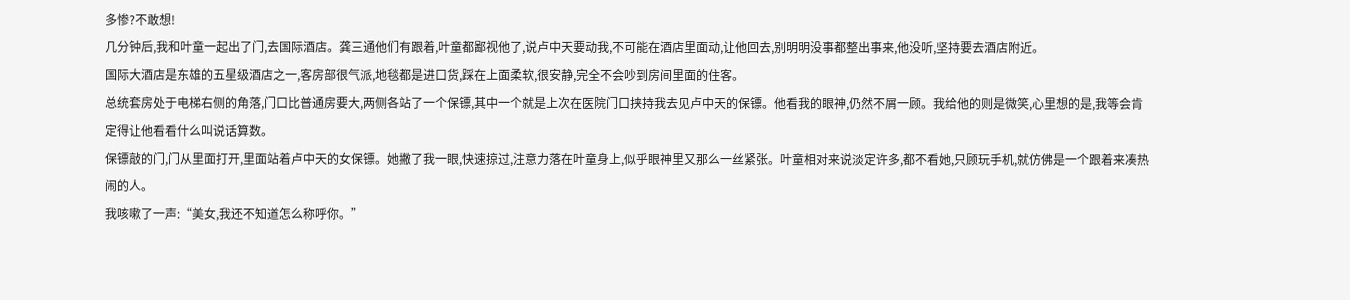多惨?不敢想!
几分钟后,我和叶童一起出了门,去国际酒店。龚三通他们有跟着,叶童都鄙视他了,说卢中天要动我,不可能在酒店里面动,让他回去,别明明没事都整出事来,他没听,坚持要去酒店附近。
国际大酒店是东雄的五星级酒店之一,客房部很气派,地毯都是进口货,踩在上面柔软,很安静,完全不会吵到房间里面的住客。
总统套房处于电梯右侧的角落,门口比普通房要大,两侧各站了一个保镖,其中一个就是上次在医院门口挟持我去见卢中天的保镖。他看我的眼神,仍然不屑一顾。我给他的则是微笑,心里想的是,我等会肯定得让他看看什么叫说话算数。
保镖敲的门,门从里面打开,里面站着卢中天的女保镖。她撇了我一眼,快速掠过,注意力落在叶童身上,似乎眼神里又那么一丝紧张。叶童相对来说淡定许多,都不看她,只顾玩手机,就仿佛是一个跟着来凑热闹的人。
我咳嗽了一声:“美女,我还不知道怎么称呼你。”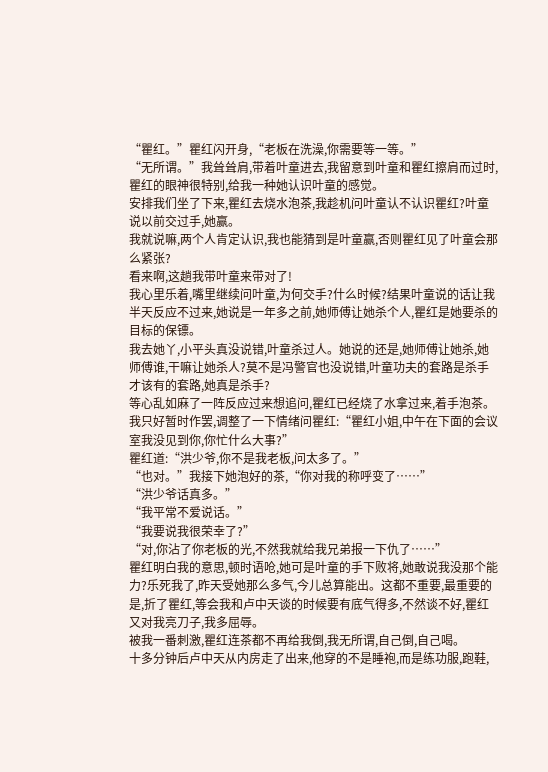“瞿红。”瞿红闪开身,“老板在洗澡,你需要等一等。”
“无所谓。”我耸耸肩,带着叶童进去,我留意到叶童和瞿红擦肩而过时,瞿红的眼神很特别,给我一种她认识叶童的感觉。
安排我们坐了下来,瞿红去烧水泡茶,我趁机问叶童认不认识瞿红?叶童说以前交过手,她赢。
我就说嘛,两个人肯定认识,我也能猜到是叶童赢,否则瞿红见了叶童会那么紧张?
看来啊,这趟我带叶童来带对了!
我心里乐着,嘴里继续问叶童,为何交手?什么时候?结果叶童说的话让我半天反应不过来,她说是一年多之前,她师傅让她杀个人,瞿红是她要杀的目标的保镖。
我去她丫,小平头真没说错,叶童杀过人。她说的还是,她师傅让她杀,她师傅谁,干嘛让她杀人?莫不是冯警官也没说错,叶童功夫的套路是杀手才该有的套路,她真是杀手?
等心乱如麻了一阵反应过来想追问,瞿红已经烧了水拿过来,着手泡茶。
我只好暂时作罢,调整了一下情绪问瞿红:“瞿红小姐,中午在下面的会议室我没见到你,你忙什么大事?”
瞿红道:“洪少爷,你不是我老板,问太多了。”
“也对。”我接下她泡好的茶,“你对我的称呼变了……”
“洪少爷话真多。”
“我平常不爱说话。”
“我要说我很荣幸了?”
“对,你沾了你老板的光,不然我就给我兄弟报一下仇了……”
瞿红明白我的意思,顿时语呛,她可是叶童的手下败将,她敢说我没那个能力?乐死我了,昨天受她那么多气,今儿总算能出。这都不重要,最重要的是,折了瞿红,等会我和卢中天谈的时候要有底气得多,不然谈不好,瞿红又对我亮刀子,我多屈辱。
被我一番刺激,瞿红连茶都不再给我倒,我无所谓,自己倒,自己喝。
十多分钟后卢中天从内房走了出来,他穿的不是睡袍,而是练功服,跑鞋,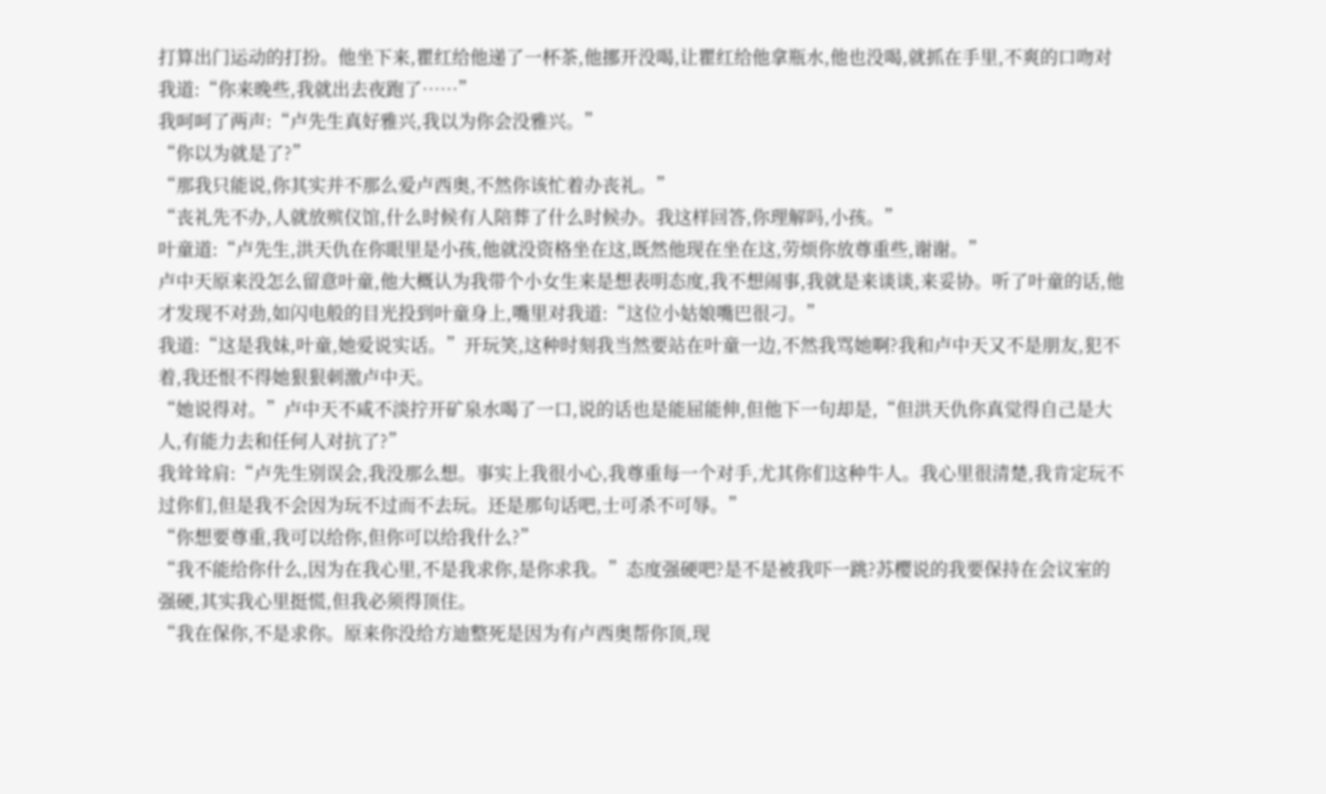打算出门运动的打扮。他坐下来,瞿红给他递了一杯茶,他挪开没喝,让瞿红给他拿瓶水,他也没喝,就抓在手里,不爽的口吻对我道:“你来晚些,我就出去夜跑了……”
我呵呵了两声:“卢先生真好雅兴,我以为你会没雅兴。”
“你以为就是了?”
“那我只能说,你其实并不那么爱卢西奥,不然你该忙着办丧礼。”
“丧礼先不办,人就放殡仪馆,什么时候有人陪葬了什么时候办。我这样回答,你理解吗,小孩。”
叶童道:“卢先生,洪天仇在你眼里是小孩,他就没资格坐在这,既然他现在坐在这,劳烦你放尊重些,谢谢。”
卢中天原来没怎么留意叶童,他大概认为我带个小女生来是想表明态度,我不想闹事,我就是来谈谈,来妥协。听了叶童的话,他才发现不对劲,如闪电般的目光投到叶童身上,嘴里对我道:“这位小姑娘嘴巴很刁。”
我道:“这是我妹,叶童,她爱说实话。”开玩笑,这种时刻我当然要站在叶童一边,不然我骂她啊?我和卢中天又不是朋友,犯不着,我还恨不得她狠狠刺激卢中天。
“她说得对。”卢中天不咸不淡拧开矿泉水喝了一口,说的话也是能屈能伸,但他下一句却是,“但洪天仇你真觉得自己是大人,有能力去和任何人对抗了?”
我耸耸肩:“卢先生别误会,我没那么想。事实上我很小心,我尊重每一个对手,尤其你们这种牛人。我心里很清楚,我肯定玩不过你们,但是我不会因为玩不过而不去玩。还是那句话吧,士可杀不可辱。”
“你想要尊重,我可以给你,但你可以给我什么?”
“我不能给你什么,因为在我心里,不是我求你,是你求我。”态度强硬吧?是不是被我吓一跳?苏樱说的我要保持在会议室的强硬,其实我心里挺慌,但我必须得顶住。
“我在保你,不是求你。原来你没给方迪整死是因为有卢西奥帮你顶,现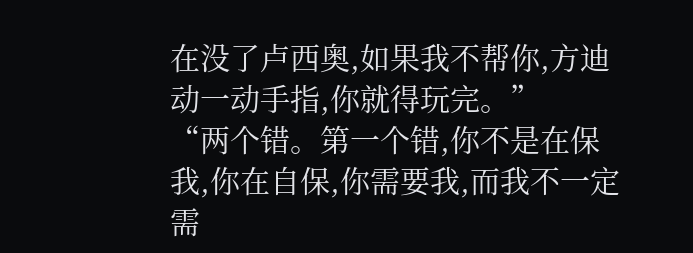在没了卢西奥,如果我不帮你,方迪动一动手指,你就得玩完。”
“两个错。第一个错,你不是在保我,你在自保,你需要我,而我不一定需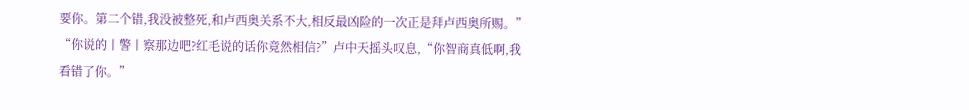要你。第二个错,我没被整死,和卢西奥关系不大,相反最凶险的一次正是拜卢西奥所赐。”
“你说的丨警丨察那边吧?红毛说的话你竟然相信?”卢中天摇头叹息,“你智商真低啊,我看错了你。”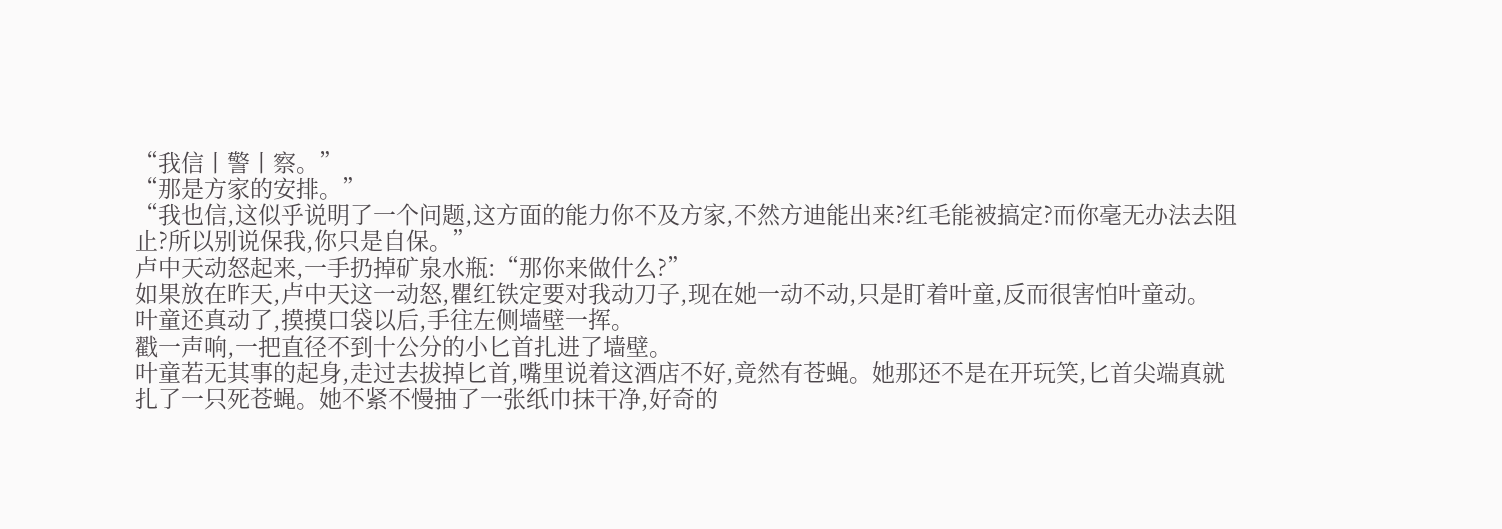“我信丨警丨察。”
“那是方家的安排。”
“我也信,这似乎说明了一个问题,这方面的能力你不及方家,不然方迪能出来?红毛能被搞定?而你毫无办法去阻止?所以别说保我,你只是自保。”
卢中天动怒起来,一手扔掉矿泉水瓶:“那你来做什么?”
如果放在昨天,卢中天这一动怒,瞿红铁定要对我动刀子,现在她一动不动,只是盯着叶童,反而很害怕叶童动。
叶童还真动了,摸摸口袋以后,手往左侧墙壁一挥。
戳一声响,一把直径不到十公分的小匕首扎进了墙壁。
叶童若无其事的起身,走过去拔掉匕首,嘴里说着这酒店不好,竟然有苍蝇。她那还不是在开玩笑,匕首尖端真就扎了一只死苍蝇。她不紧不慢抽了一张纸巾抹干净,好奇的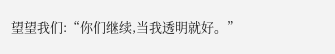望望我们:“你们继续,当我透明就好。”